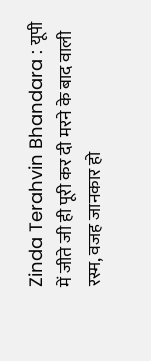Zinda Terahvin Bhandara : यूपी में जीते जी ही पूरी कर दी मरने के बाद वाली रस्म, वजह जानकार हो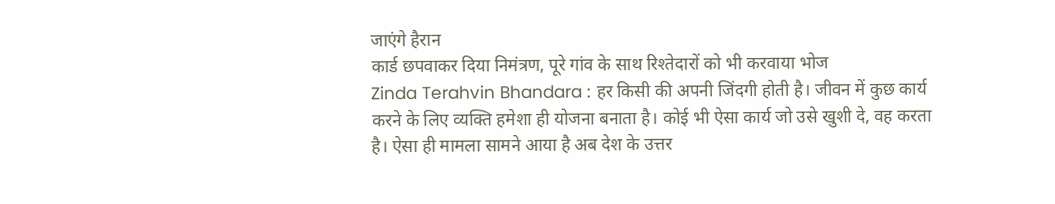जाएंगे हैरान
कार्ड छपवाकर दिया निमंत्रण, पूरे गांव के साथ रिश्तेदारों को भी करवाया भोज
Zinda Terahvin Bhandara : हर किसी की अपनी जिंदगी होती है। जीवन में कुछ कार्य करने के लिए व्यक्ति हमेशा ही योजना बनाता है। कोई भी ऐसा कार्य जो उसे खुशी दे, वह करता है। ऐसा ही मामला सामने आया है अब देश के उत्तर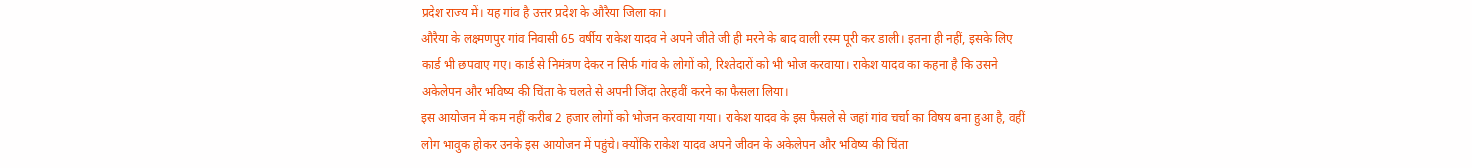प्रदेश राज्य में। यह गांव है उत्तर प्रदेश के औरैया जिला का।
औरैया के लक्ष्मणपुर गांव निवासी 65 वर्षीय राकेश यादव ने अपने जीते जी ही मरने के बाद वाली रस्म पूरी कर डाली। इतना ही नहीं, इसके लिए कार्ड भी छपवाए गए। कार्ड से निमंत्रण देकर न सिर्फ गांव के लोगों को, रिश्तेदारों को भी भोज करवाया। राकेश यादव का कहना है कि उसने अकेलेपन और भविष्य की चिंता के चलते से अपनी जिंदा तेरहवीं करने का फैसला लिया।
इस आयोजन में कम नहीं करीब 2 हजार लोगों को भोजन करवाया गया। राकेश यादव के इस फैसले से जहां गांव चर्चा का विषय बना हुआ है, वहीं लोग भावुक होकर उनके इस आयोजन में पहुंचे। क्योंकि राकेश यादव अपने जीवन के अकेलेपन और भविष्य की चिंता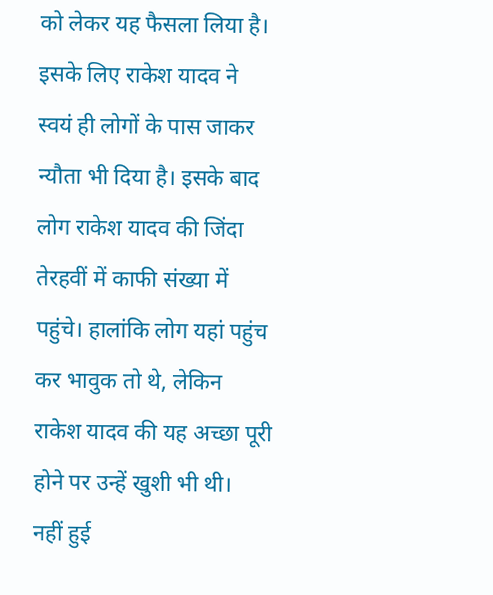को लेकर यह फैसला लिया है।
इसके लिए राकेश यादव ने स्वयं ही लोगों के पास जाकर न्यौता भी दिया है। इसके बाद लोग राकेश यादव की जिंदा तेरहवीं में काफी संख्या में पहुंचे। हालांकि लोग यहां पहुंच कर भावुक तो थे, लेकिन राकेश यादव की यह अच्छा पूरी होने पर उन्हें खुशी भी थी।
नहीं हुई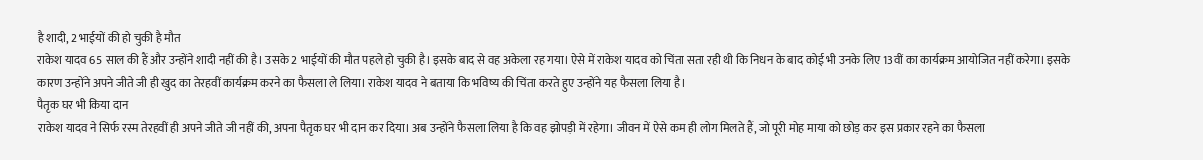है शादी, 2 भाईयों की हो चुकी है मौत
राकेश यादव 65 साल की हैं और उन्होंने शादी नहीं की है। उसके 2 भाईयों की मौत पहले हो चुकी है। इसके बाद से वह अकेला रह गया। ऐसे में राकेश यादव को चिंता सता रही थी कि निधन के बाद कोई भी उनके लिए 13वीं का कार्यक्रम आयोजित नहीं करेगा। इसके कारण उन्होंने अपने जीते जी ही खुद का तेरहवीं कार्यक्रम करने का फैसला ले लिया। राकेश यादव ने बताया कि भविष्य की चिंता करते हुए उन्होंने यह फैसला लिया है।
पैतृक घर भी किया दान
राकेश यादव ने सिर्फ रस्म तेरहवीं ही अपने जीते जी नहीं की, अपना पैतृक घर भी दान कर दिया। अब उन्होंने फैसला लिया है कि वह झोपड़ी में रहेगा। जीवन में ऐसे कम ही लोग मिलते हैं, जो पूरी मोह माया को छोड़ कर इस प्रकार रहने का फैसला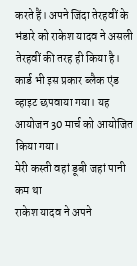करते हैं। अपने जिंदा तेरहवीं के भंडारे को राकेश यादव ने असली तेरहवीं की तरह ही किया है। कार्ड भी इस प्रकार ब्लैक एंड व्हाइट छपवाया गया। यह आयोजन 30 मार्च को आयोजित किया गया।
मेरी कस्ती वहां डूबी जहां पानी कम था
राकेश यादव ने अपने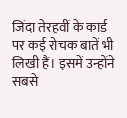जिंदा तेरहवीं के कार्ड पर कई रोचक बातें भी लिखी हैं। इसमें उन्होंने सबसे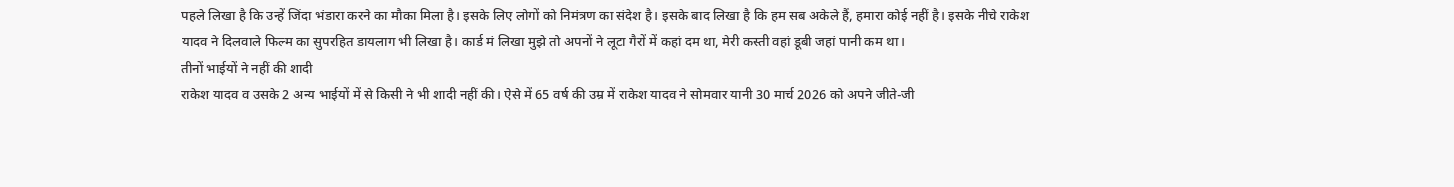पहले लिखा है कि उन्हें जिंदा भंडारा करने का मौका मिला है। इसके लिए लोगों को निमंत्रण का संदेश है। इसके बाद लिखा है कि हम सब अकेले हैं, हमारा कोई नहीं है। इसके नीचे राकेश यादव ने दिलवाले फिल्म का सुपरहित डायलाग भी लिखा है। कार्ड मं लिखा मुझे तो अपनों ने लूटा गैरों में कहां दम था, मेरी कस्ती वहां डूबी जहां पानी कम था।
तीनों भाईयों ने नहीं की शादी
राकेश यादव व उसके 2 अन्य भाईयों में से किसी ने भी शादी नहीं की। ऐसे में 65 वर्ष की उम्र में राकेश यादव ने सोमवार यानी 30 मार्च 2026 को अपने जीते-जी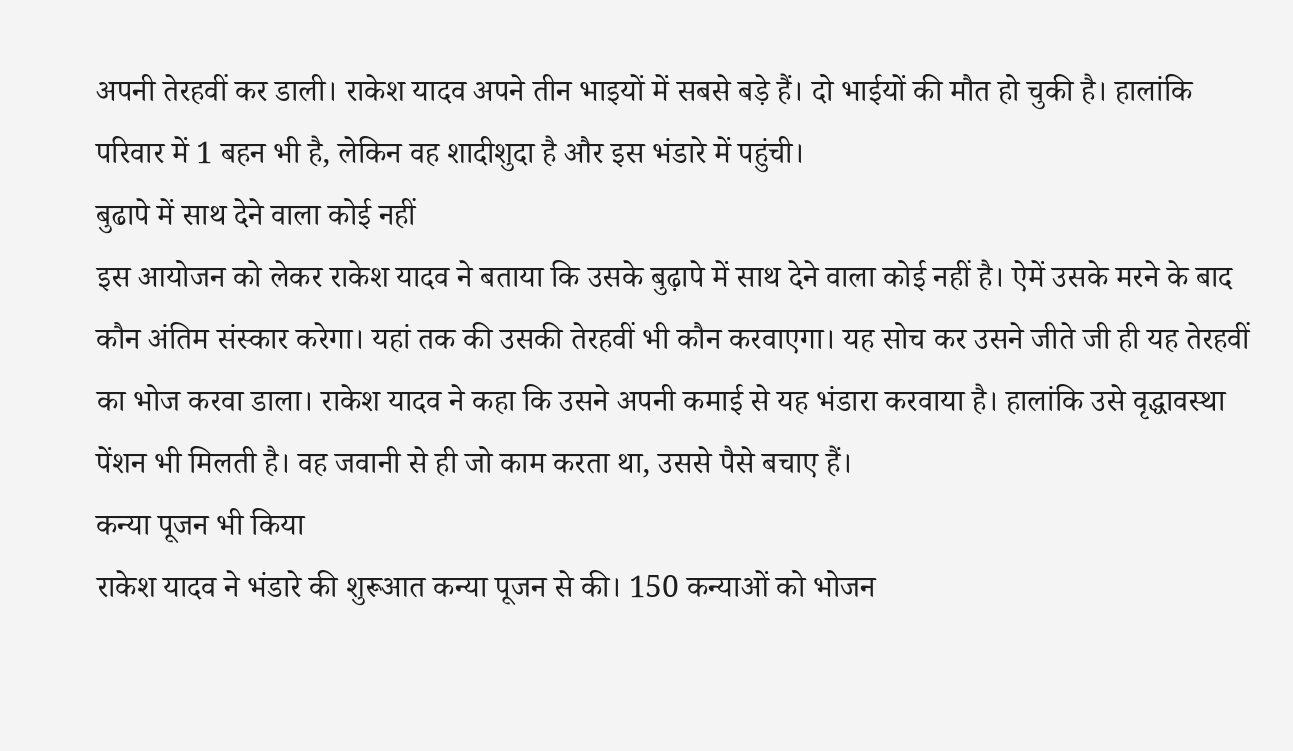अपनी तेरहवीं कर डाली। राकेश यादव अपने तीन भाइयों में सबसे बड़े हैं। दो भाईयों की मौत हो चुकी है। हालांकि परिवार में 1 बहन भी है, लेकिन वह शादीशुदा है और इस भंडारे में पहुंची।
बुढापे में साथ देने वाला कोई नहीं
इस आयोजन को लेकर राकेश यादव ने बताया कि उसके बुढ़ापे में साथ देने वाला कोई नहीं है। ऐमें उसके मरने के बाद कौन अंतिम संस्कार करेगा। यहां तक की उसकी तेरहवीं भी कौन करवाएगा। यह सोच कर उसने जीते जी ही यह तेरहवीं का भोज करवा डाला। राकेश यादव ने कहा कि उसने अपनी कमाई से यह भंडारा करवाया है। हालांकि उसे वृद्धावस्था पेंशन भी मिलती है। वह जवानी से ही जो काम करता था, उससे पैसे बचाए हैं।
कन्या पूजन भी किया
राकेश यादव ने भंडारे की शुरूआत कन्या पूजन से की। 150 कन्याओं को भोजन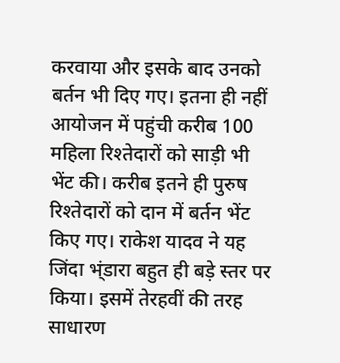करवाया और इसके बाद उनको बर्तन भी दिए गए। इतना ही नहीं आयोजन में पहुंची करीब 100 महिला रिश्तेदारों को साड़ी भी भेंट की। करीब इतने ही पुरुष रिश्तेदारों को दान में बर्तन भेंट किए गए। राकेश यादव ने यह जिंदा भ्ंडारा बहुत ही बड़े स्तर पर किया। इसमें तेरहवीं की तरह साधारण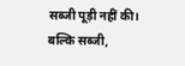सब्जी पूड़ी नहीं की। बल्कि सब्जी,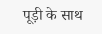पूड़ी के साथ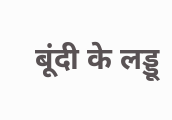बूंदी के लड्डू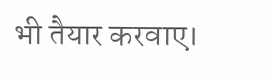भी तैयार करवाए।